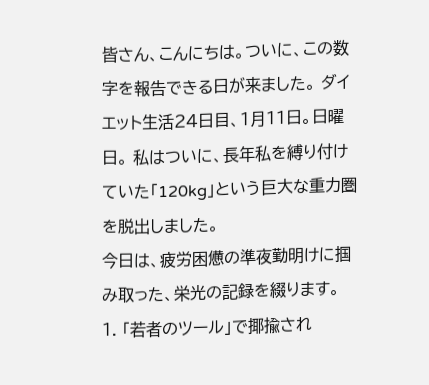皆さん、こんにちは。ついに、この数字を報告できる日が来ました。 ダイエット生活24日目、1月11日。日曜日。 私はついに、長年私を縛り付けていた「120kg」という巨大な重力圏を脱出しました。
今日は、疲労困憊の準夜勤明けに掴み取った、栄光の記録を綴ります。
1. 「若者のツール」で揶揄され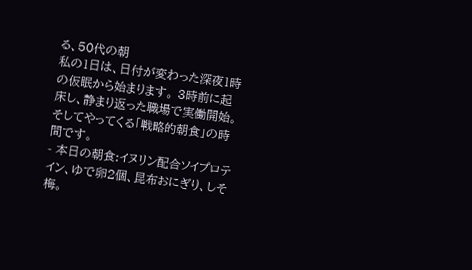る、50代の朝
私の1日は、日付が変わった深夜1時の仮眠から始まります。 3時前に起床し、静まり返った職場で実働開始。そしてやってくる「戦略的朝食」の時間です。
- 本日の朝食:イヌリン配合ソイプロテイン、ゆで卵2個、昆布おにぎり、しそ梅。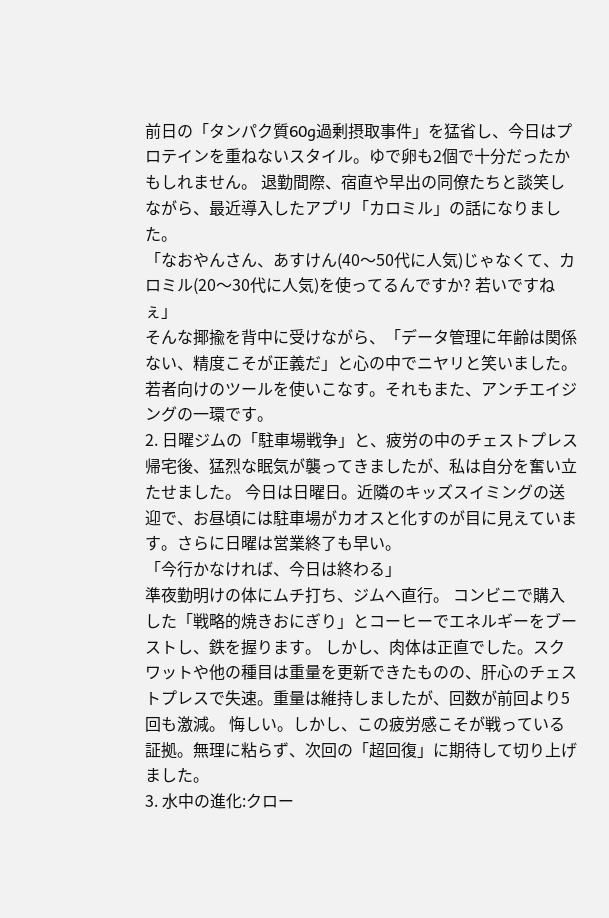前日の「タンパク質60g過剰摂取事件」を猛省し、今日はプロテインを重ねないスタイル。ゆで卵も2個で十分だったかもしれません。 退勤間際、宿直や早出の同僚たちと談笑しながら、最近導入したアプリ「カロミル」の話になりました。
「なおやんさん、あすけん(40〜50代に人気)じゃなくて、カロミル(20〜30代に人気)を使ってるんですか? 若いですねぇ」
そんな揶揄を背中に受けながら、「データ管理に年齢は関係ない、精度こそが正義だ」と心の中でニヤリと笑いました。若者向けのツールを使いこなす。それもまた、アンチエイジングの一環です。
2. 日曜ジムの「駐車場戦争」と、疲労の中のチェストプレス
帰宅後、猛烈な眠気が襲ってきましたが、私は自分を奮い立たせました。 今日は日曜日。近隣のキッズスイミングの送迎で、お昼頃には駐車場がカオスと化すのが目に見えています。さらに日曜は営業終了も早い。
「今行かなければ、今日は終わる」
準夜勤明けの体にムチ打ち、ジムへ直行。 コンビニで購入した「戦略的焼きおにぎり」とコーヒーでエネルギーをブーストし、鉄を握ります。 しかし、肉体は正直でした。スクワットや他の種目は重量を更新できたものの、肝心のチェストプレスで失速。重量は維持しましたが、回数が前回より5回も激減。 悔しい。しかし、この疲労感こそが戦っている証拠。無理に粘らず、次回の「超回復」に期待して切り上げました。
3. 水中の進化:クロー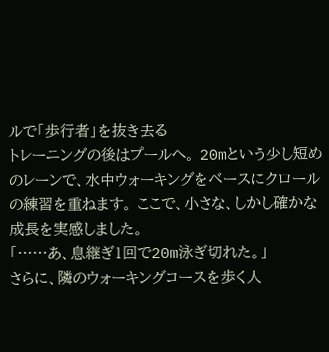ルで「歩行者」を抜き去る
トレーニングの後はプールへ。 20mという少し短めのレーンで、水中ウォーキングをベースにクロールの練習を重ねます。 ここで、小さな、しかし確かな成長を実感しました。
「……あ、息継ぎ1回で20m泳ぎ切れた。」
さらに、隣のウォーキングコースを歩く人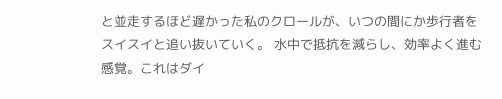と並走するほど遅かった私のクロールが、いつの間にか歩行者をスイスイと追い抜いていく。 水中で抵抗を減らし、効率よく進む感覚。これはダイ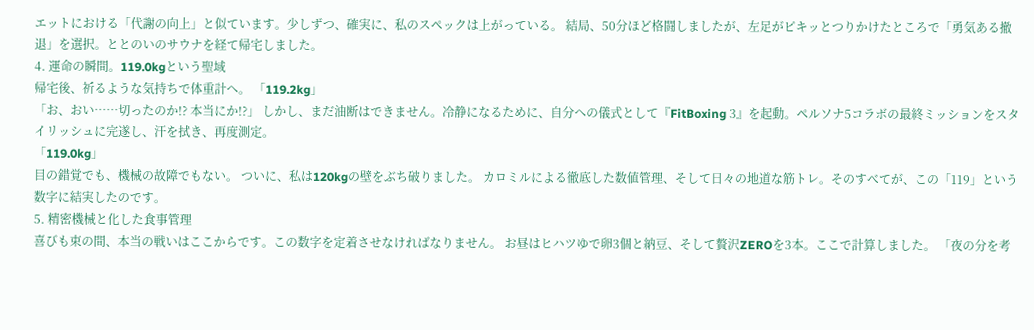エットにおける「代謝の向上」と似ています。少しずつ、確実に、私のスペックは上がっている。 結局、50分ほど格闘しましたが、左足がピキッとつりかけたところで「勇気ある撤退」を選択。ととのいのサウナを経て帰宅しました。
4. 運命の瞬間。119.0kgという聖域
帰宅後、祈るような気持ちで体重計へ。 「119.2kg」
「お、おい……切ったのか!? 本当にか!?」 しかし、まだ油断はできません。冷静になるために、自分への儀式として『FitBoxing 3』を起動。ペルソナ5コラボの最終ミッションをスタイリッシュに完遂し、汗を拭き、再度測定。
「119.0kg」
目の錯覚でも、機械の故障でもない。 ついに、私は120kgの壁をぶち破りました。 カロミルによる徹底した数値管理、そして日々の地道な筋トレ。そのすべてが、この「119」という数字に結実したのです。
5. 精密機械と化した食事管理
喜びも束の間、本当の戦いはここからです。この数字を定着させなければなりません。 お昼はヒハツゆで卵3個と納豆、そして贅沢ZEROを3本。ここで計算しました。 「夜の分を考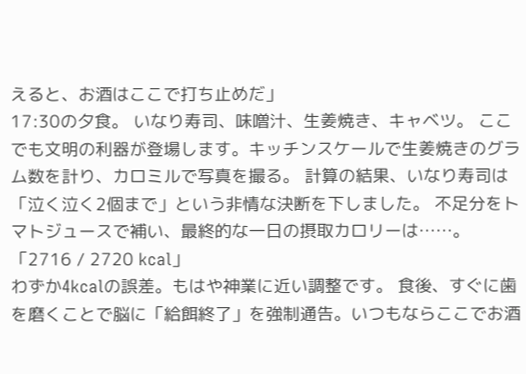えると、お酒はここで打ち止めだ」
17:30の夕食。 いなり寿司、味噌汁、生姜焼き、キャベツ。 ここでも文明の利器が登場します。キッチンスケールで生姜焼きのグラム数を計り、カロミルで写真を撮る。 計算の結果、いなり寿司は「泣く泣く2個まで」という非情な決断を下しました。 不足分をトマトジュースで補い、最終的な一日の摂取カロリーは……。
「2716 / 2720 kcal」
わずか4kcalの誤差。もはや神業に近い調整です。 食後、すぐに歯を磨くことで脳に「給餌終了」を強制通告。いつもならここでお酒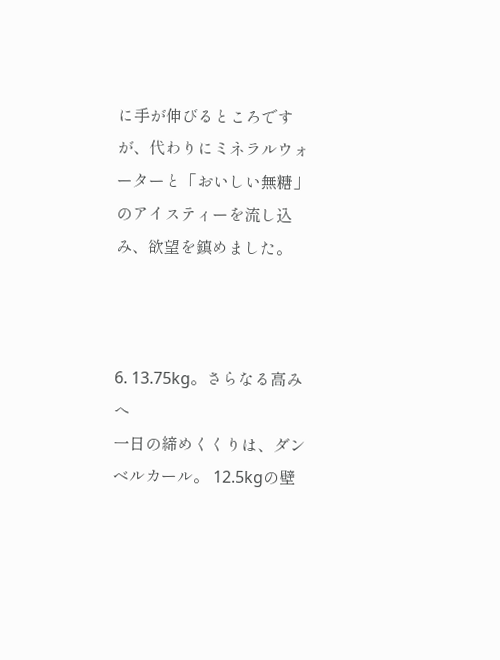に手が伸びるところですが、代わりにミネラルウォーターと「おいしい無糖」のアイスティーを流し込み、欲望を鎮めました。



6. 13.75kg。さらなる高みへ
一日の締めくくりは、ダンベルカール。 12.5kgの壁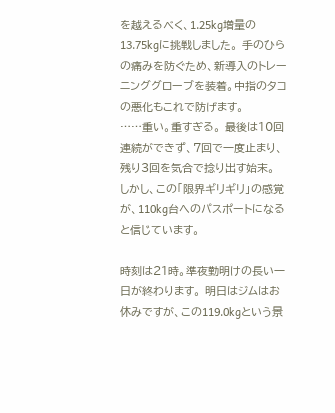を越えるべく、1.25kg増量の13.75kgに挑戦しました。 手のひらの痛みを防ぐため、新導入のトレーニンググローブを装着。中指のタコの悪化もこれで防げます。
……重い。重すぎる。 最後は10回連続ができず、7回で一度止まり、残り3回を気合で捻り出す始末。 しかし、この「限界ギリギリ」の感覚が、110kg台へのパスポートになると信じています。

時刻は21時。準夜勤明けの長い一日が終わります。 明日はジムはお休みですが、この119.0kgという景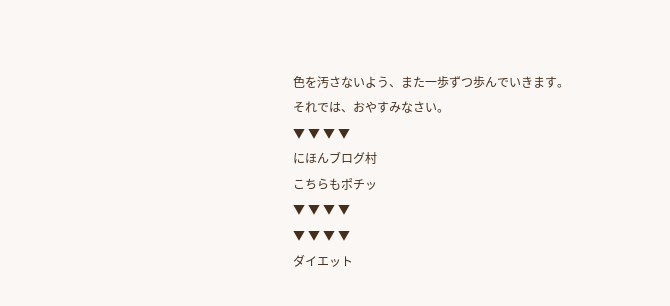色を汚さないよう、また一歩ずつ歩んでいきます。
それでは、おやすみなさい。
▼ ▼ ▼ ▼
にほんブログ村
こちらもポチッ
▼ ▼ ▼ ▼
▼ ▼ ▼ ▼
ダイエット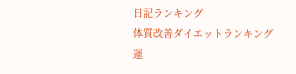日記ランキング
体質改善ダイエットランキング
運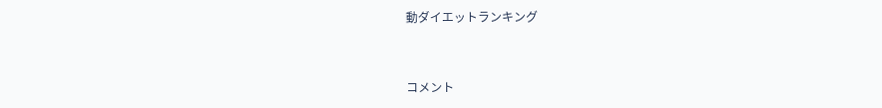動ダイエットランキング


コメント